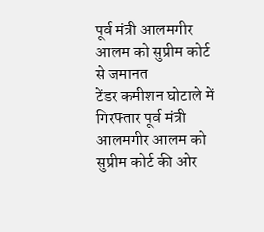पूर्व मंत्री आलमगीर आलम को सुप्रीम कोर्ट से जमानत
टेंडर कमीशन घोटाले में गिरफ्तार पूर्व मंत्री आलमगीर आलम को सुप्रीम कोर्ट की ओर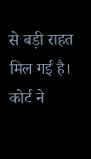से बड़ी राहत मिल गई है। कोर्ट ने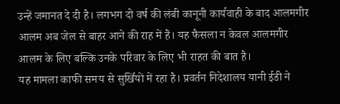उन्हें जमानत दे दी है। लगभग दो वर्ष की लंबी कानूनी कार्यवाही के बाद आलमगीर आलम अब जेल से बाहर आने की राह में हैं। यह फैसला न केवल आलमगीर आलम के लिए बल्कि उनके परिवार के लिए भी राहत की बात है।
यह मामला काफी समय से सुर्खियों में रहा है। प्रवर्तन निदेशालय यानी ईडी ने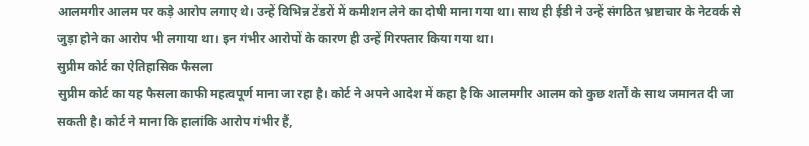आलमगीर आलम पर कड़े आरोप लगाए थे। उन्हें विभिन्न टेंडरों में कमीशन लेने का दोषी माना गया था। साथ ही ईडी ने उन्हें संगठित भ्रष्टाचार के नेटवर्क से जुड़ा होने का आरोप भी लगाया था। इन गंभीर आरोपों के कारण ही उन्हें गिरफ्तार किया गया था।
सुप्रीम कोर्ट का ऐतिहासिक फैसला
सुप्रीम कोर्ट का यह फैसला काफी महत्वपूर्ण माना जा रहा है। कोर्ट ने अपने आदेश में कहा है कि आलमगीर आलम को कुछ शर्तों के साथ जमानत दी जा सकती है। कोर्ट ने माना कि हालांकि आरोप गंभीर हैं,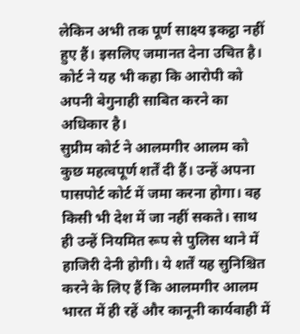लेकिन अभी तक पूर्ण साक्ष्य इकट्ठा नहीं हुए हैं। इसलिए जमानत देना उचित है। कोर्ट ने यह भी कहा कि आरोपी को अपनी बेगुनाही साबित करने का अधिकार है।
सुप्रीम कोर्ट ने आलमगीर आलम को कुछ महत्वपूर्ण शर्तें दी हैं। उन्हें अपना पासपोर्ट कोर्ट में जमा करना होगा। वह किसी भी देश में जा नहीं सकते। साथ ही उन्हें नियमित रूप से पुलिस थाने में हाजिरी देनी होगी। ये शर्तें यह सुनिश्चित करने के लिए हैं कि आलमगीर आलम भारत में ही रहें और कानूनी कार्यवाही में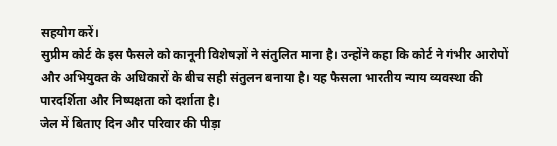सहयोग करें।
सुप्रीम कोर्ट के इस फैसले को कानूनी विशेषज्ञों ने संतुलित माना है। उन्होंने कहा कि कोर्ट ने गंभीर आरोपों और अभियुक्त के अधिकारों के बीच सही संतुलन बनाया है। यह फैसला भारतीय न्याय व्यवस्था की पारदर्शिता और निष्पक्षता को दर्शाता है।
जेल में बिताए दिन और परिवार की पीड़ा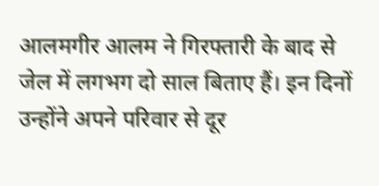आलमगीर आलम ने गिरफ्तारी के बाद से जेल में लगभग दो साल बिताए हैं। इन दिनों उन्होंने अपने परिवार से दूर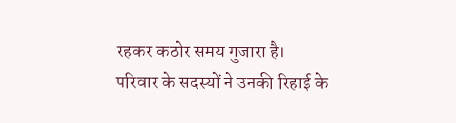रहकर कठोर समय गुजारा है। परिवार के सदस्यों ने उनकी रिहाई के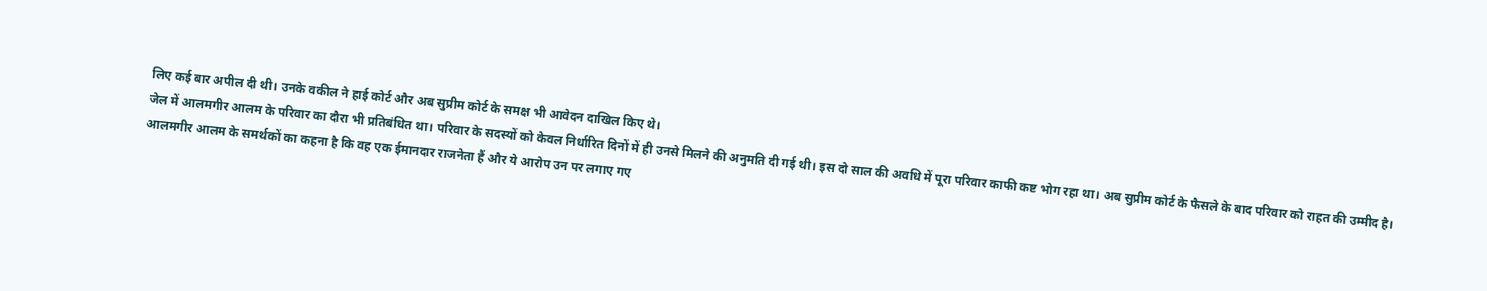लिए कई बार अपील दी थी। उनके वकील ने हाई कोर्ट और अब सुप्रीम कोर्ट के समक्ष भी आवेदन दाखिल किए थे।
जेल में आलमगीर आलम के परिवार का दौरा भी प्रतिबंधित था। परिवार के सदस्यों को केवल निर्धारित दिनों में ही उनसे मिलने की अनुमति दी गई थी। इस दो साल की अवधि में पूरा परिवार काफी कष्ट भोग रहा था। अब सुप्रीम कोर्ट के फैसले के बाद परिवार को राहत की उम्मीद है।
आलमगीर आलम के समर्थकों का कहना है कि वह एक ईमानदार राजनेता हैं और ये आरोप उन पर लगाए गए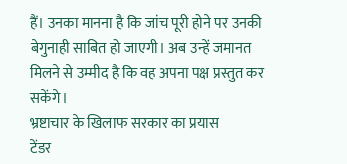हैं। उनका मानना है कि जांच पूरी होने पर उनकी बेगुनाही साबित हो जाएगी। अब उन्हें जमानत मिलने से उम्मीद है कि वह अपना पक्ष प्रस्तुत कर सकेंगे।
भ्रष्टाचार के खिलाफ सरकार का प्रयास
टेंडर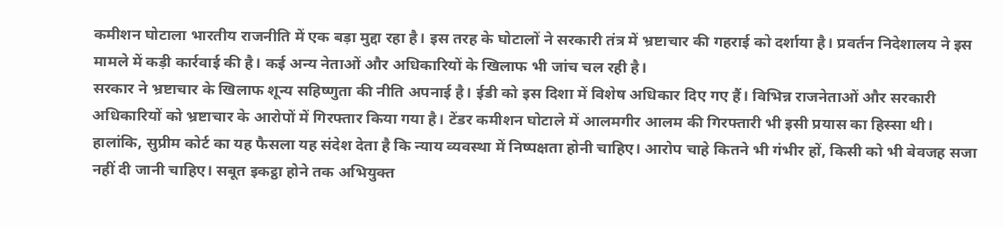कमीशन घोटाला भारतीय राजनीति में एक बड़ा मुद्दा रहा है। इस तरह के घोटालों ने सरकारी तंत्र में भ्रष्टाचार की गहराई को दर्शाया है। प्रवर्तन निदेशालय ने इस मामले में कड़ी कार्रवाई की है। कई अन्य नेताओं और अधिकारियों के खिलाफ भी जांच चल रही है।
सरकार ने भ्रष्टाचार के खिलाफ शून्य सहिष्णुता की नीति अपनाई है। ईडी को इस दिशा में विशेष अधिकार दिए गए हैं। विभिन्न राजनेताओं और सरकारी अधिकारियों को भ्रष्टाचार के आरोपों में गिरफ्तार किया गया है। टेंडर कमीशन घोटाले में आलमगीर आलम की गिरफ्तारी भी इसी प्रयास का हिस्सा थी।
हालांकि, सुप्रीम कोर्ट का यह फैसला यह संदेश देता है कि न्याय व्यवस्था में निष्पक्षता होनी चाहिए। आरोप चाहे कितने भी गंभीर हों, किसी को भी बेवजह सजा नहीं दी जानी चाहिए। सबूत इकट्ठा होने तक अभियुक्त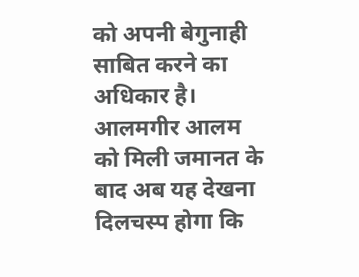को अपनी बेगुनाही साबित करने का अधिकार है।
आलमगीर आलम को मिली जमानत के बाद अब यह देखना दिलचस्प होगा कि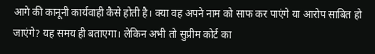आगे की कानूनी कार्यवाही कैसे होती है। क्या वह अपने नाम को साफ कर पाएंगे या आरोप साबित हो जाएंगे? यह समय ही बताएगा। लेकिन अभी तो सुप्रीम कोर्ट का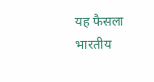यह फैसला भारतीय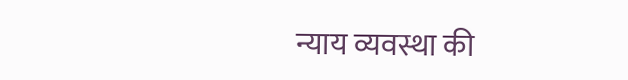न्याय व्यवस्था की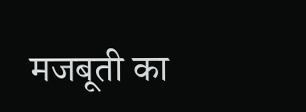मजबूती का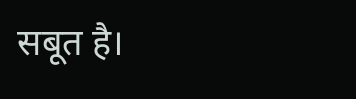सबूत है।